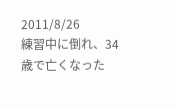2011/8/26
練習中に倒れ、34歳で亡くなった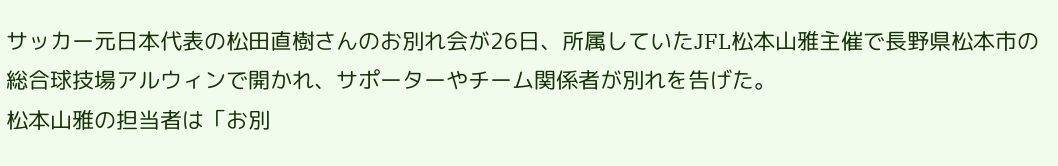サッカー元日本代表の松田直樹さんのお別れ会が26日、所属していたJFL松本山雅主催で長野県松本市の総合球技場アルウィンで開かれ、サポーターやチーム関係者が別れを告げた。
松本山雅の担当者は「お別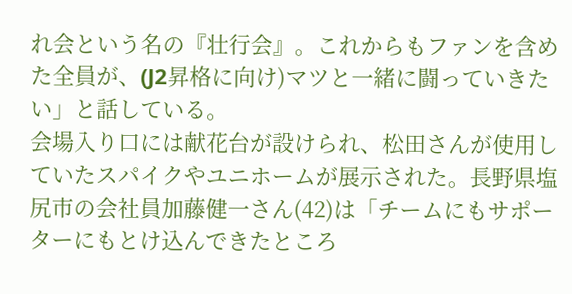れ会という名の『壮行会』。これからもファンを含めた全員が、(J2昇格に向け)マツと一緒に闘っていきたい」と話している。
会場入り口には献花台が設けられ、松田さんが使用していたスパイクやユニホームが展示された。長野県塩尻市の会社員加藤健一さん(42)は「チームにもサポーターにもとけ込んできたところ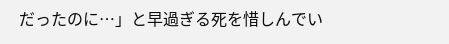だったのに…」と早過ぎる死を惜しんでい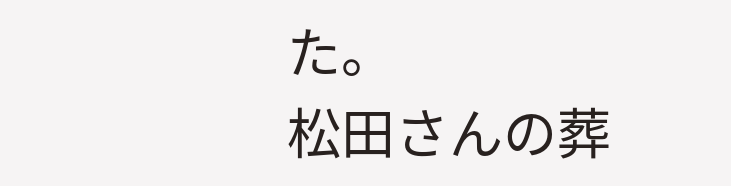た。
松田さんの葬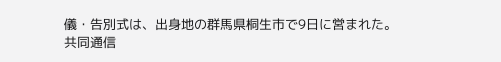儀・告別式は、出身地の群馬県桐生市で9日に営まれた。
共同通信